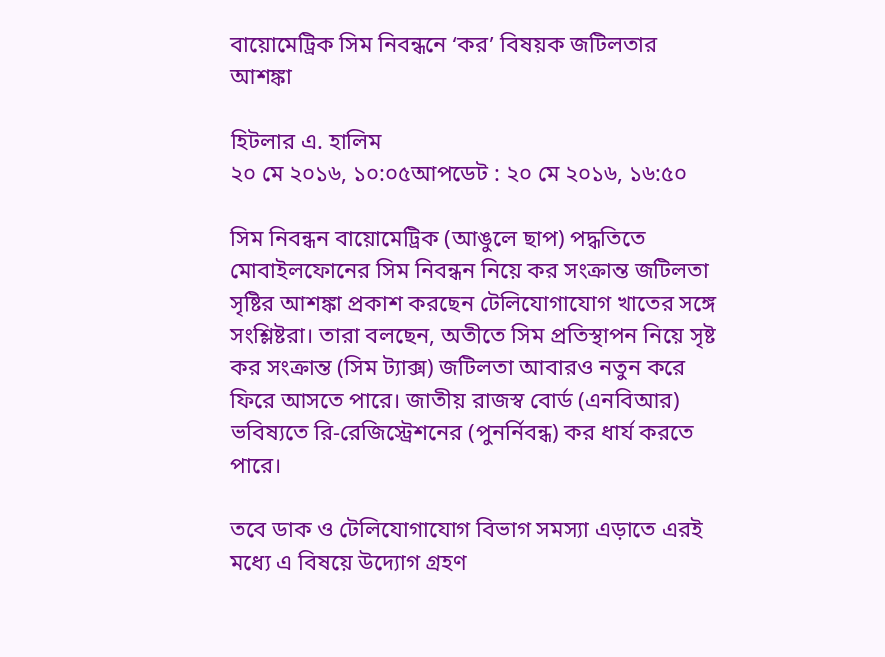বায়োমেট্রিক সিম নিবন্ধনে ‘কর’ বিষয়ক জটিলতার আশঙ্কা

হিটলার এ. হালিম
২০ মে ২০১৬, ১০:০৫আপডেট : ২০ মে ২০১৬, ১৬:৫০

সিম নিবন্ধন বায়োমেট্রিক (আঙুলে ছাপ) পদ্ধতিতে মোবাইলফোনের সিম নিবন্ধন নিয়ে কর সংক্রান্ত জটিলতা সৃষ্টির আশঙ্কা প্রকাশ করছেন টেলিযোগাযোগ খাতের সঙ্গে সংশ্লিষ্টরা। তারা বলছেন, অতীতে সিম প্রতিস্থাপন নিয়ে সৃষ্ট কর সংক্রান্ত (সিম ট্যাক্স) জটিলতা আবারও নতুন করে ফিরে আসতে পারে। জাতীয় রাজস্ব বোর্ড (এনবিআর) ভবিষ্যতে রি-রেজিস্ট্রেশনের (পুনর্নিবন্ধ) কর ধার্য করতে পারে।

তবে ডাক ও টেলিযোগাযোগ বিভাগ সমস্যা এড়াতে এরই মধ্যে এ বিষয়ে উদ্যোগ গ্রহণ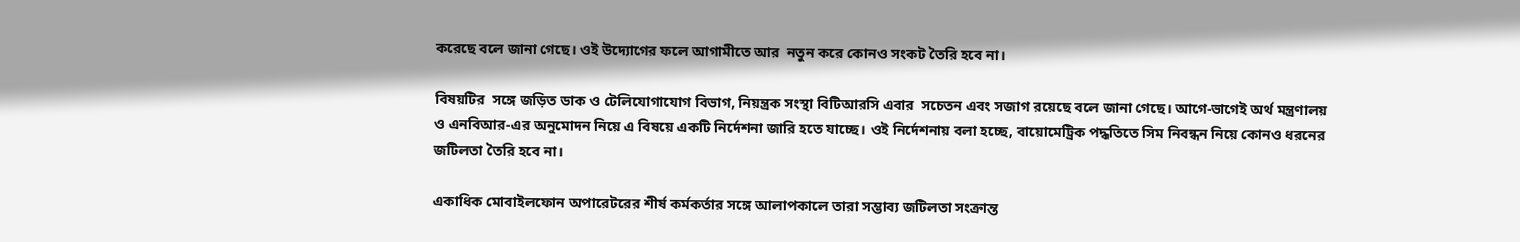করেছে বলে জানা গেছে। ওই উদ্যোগের ফলে আগামীতে আর  নতুন করে কোনও সংকট তৈরি হবে না।

বিষয়টির  সঙ্গে জড়িত ডাক ও টেলিযোগাযোগ বিভাগ, নিয়ন্ত্রক সংস্থা বিটিআরসি এবার  সচেতন এবং সজাগ রয়েছে বলে জানা গেছে। আগে-ভাগেই অর্থ মন্ত্রণালয় ও এনবিআর-এর অনুমোদন নিয়ে এ বিষয়ে একটি নির্দেশনা জারি হতে যাচ্ছে। ওই নির্দেশনায় বলা হচ্ছে, বায়োমেট্রিক পদ্ধতিতে সিম নিবন্ধন নিয়ে কোনও ধরনের জটিলতা তৈরি হবে না।

একাধিক মোবাইলফোন অপারেটরের শীর্ষ কর্মকর্তার সঙ্গে আলাপকালে তারা সম্ভাব্য জটিলতা সংক্রান্ত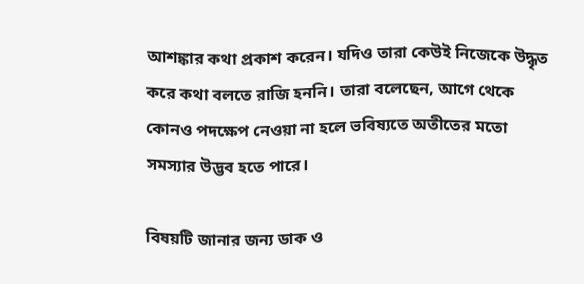আশঙ্কার কথা প্রকাশ করেন। যদিও তারা কেউই নিজেকে উদ্ধৃত করে কথা বলতে রাজি হননি। তারা বলেছেন, আগে থেকে কোনও পদক্ষেপ নেওয়া না হলে ভবিষ্যতে অতীতের মতো সমস্যার উদ্ভব হতে পারে।

বিষয়টি জানার জন্য ডাক ও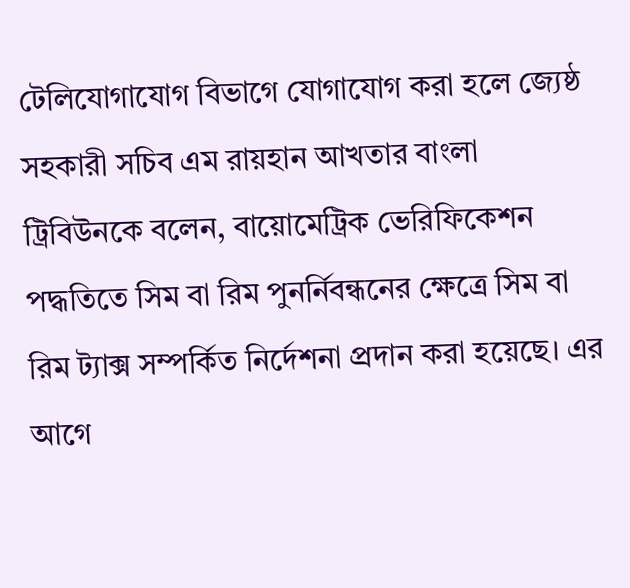টেলিযোগাযোগ বিভাগে যোগাযোগ করা হলে জ্যেষ্ঠ সহকারী সচিব এম রায়হান আখতার বাংলা ট্রিবিউনকে বলেন, বায়োমেট্রিক ভেরিফিকেশন পদ্ধতিতে সিম বা রিম পুনর্নিবন্ধনের ক্ষেত্রে সিম বা রিম ট্যাক্স সম্পর্কিত নির্দেশনা প্রদান করা হয়েছে। এর আগে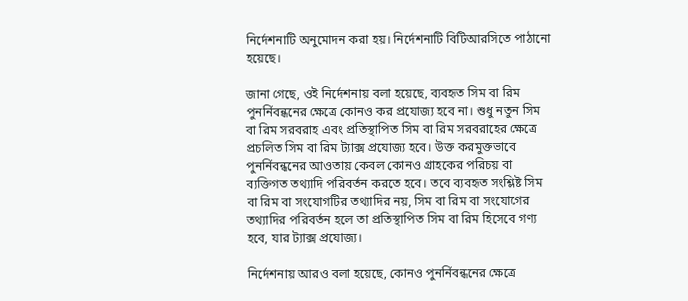নির্দেশনাটি অনুমোদন করা হয়। নির্দেশনাটি বিটিআরসিতে পাঠানো হয়েছে।

জানা গেছে, ওই নির্দেশনায় বলা হয়েছে, ব্যবহৃত সিম বা রিম পুনর্নিবন্ধনের ক্ষেত্রে কোনও কর প্রযোজ্য হবে না। শুধু নতুন সিম বা রিম সরবরাহ এবং প্রতিস্থাপিত সিম বা রিম সরবরাহের ক্ষেত্রে প্রচলিত সিম বা রিম ট্যাক্স প্রযোজ্য হবে। উক্ত করমুক্তভাবে পুনর্নিবন্ধনের আওতায় কেবল কোনও গ্রাহকের পরিচয় বা ব্যক্তিগত তথ্যাদি পরিবর্তন করতে হবে। তবে ব্যবহৃত সংশ্লিষ্ট সিম বা রিম বা সংযোগটির তথ্যাদির নয়, সিম বা রিম বা সংযোগের তথ্যাদির পরিবর্তন হলে তা প্রতিস্থাপিত সিম বা রিম হিসেবে গণ্য হবে, যার ট্যাক্স প্রযোজ্য।

নির্দেশনায় আরও বলা হয়েছে, কোনও পুনর্নিবন্ধনের ক্ষেত্রে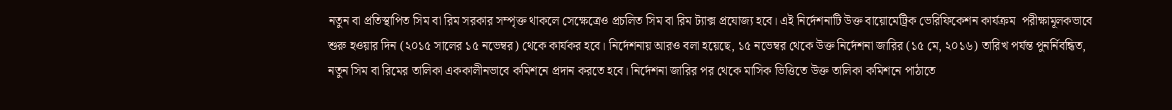নতুন বা প্রতিস্থাপিত সিম বা রিম সরকার সম্পৃক্ত থাকলে সেক্ষেত্রেও প্রচলিত সিম বা রিম ট্যাক্স প্রযোজ্য হবে। এই নির্দেশনাটি উক্ত বায়োমেট্রিক ভেরিফিকেশন কার্যক্রম  পরীক্ষামূলকভাবে শুরু হওয়ার দিন (২০১৫ সালের ১৫ নভেম্বর) থেকে কার্যকর হবে। নির্দেশনায় আরও বলা হয়েছে, ১৫ নভেম্বর থেকে উক্ত নির্দেশনা জারির (১৫ মে, ২০১৬) তারিখ পর্যন্ত পুনর্নিবন্ধিত, নতুন সিম বা রিমের তালিকা এককালীনভাবে কমিশনে প্রদান করতে হবে। নির্দেশনা জারির পর থেকে মাসিক ভিত্তিতে উক্ত তালিকা কমিশনে পাঠাতে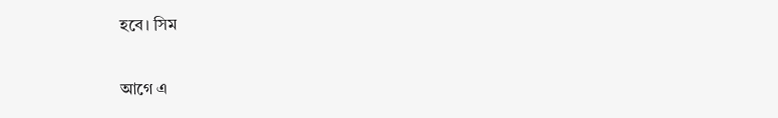হবে। সিম

আগে এ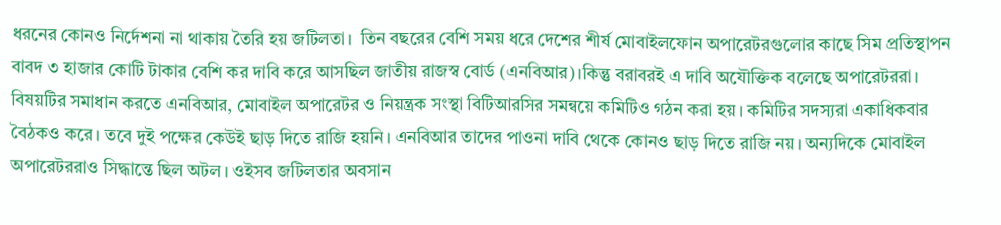ধরনের কোনও নির্দেশনা না থাকায় তৈরি হয় জটিলতা।  তিন বছরের বেশি সময় ধরে দেশের শীর্ষ মোবাইলফোন অপারেটরগুলোর কাছে সিম প্রতিস্থাপন বাবদ ৩ হাজার কোটি টাকার বেশি কর দাবি করে আসছিল জাতীয় রাজস্ব বোর্ড (এনবিআর)।কিন্তু বরাবরই এ দাবি অযৌক্তিক বলেছে অপারেটররা। বিষয়টির সমাধান করতে এনবিআর, মোবাইল অপারেটর ও নিয়ন্ত্রক সংস্থা বিটিআরসির সমন্বয়ে কমিটিও গঠন করা হয়। কমিটির সদস্যরা একাধিকবার বৈঠকও করে। তবে দুই পক্ষের কেউই ছাড় দিতে রাজি হয়নি। এনবিআর তাদের পাওনা দাবি থেকে কোনও ছাড় দিতে রাজি নয়। অন্যদিকে মোবাইল অপারেটররাও সিদ্ধান্তে ছিল অটল। ওইসব জটিলতার অবসান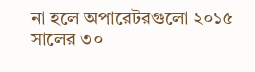না হলে অপারেটরগুলো ২০১৫ সালের ৩০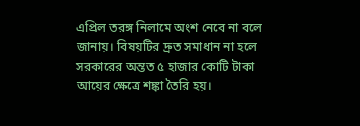এপ্রিল তরঙ্গ নিলামে অংশ নেবে না বলে জানায়। বিষয়টির দ্রুত সমাধান না হলে সরকারের অন্তত ৫ হাজার কোটি টাকা আয়ের ক্ষেত্রে শঙ্কা তৈরি হয়।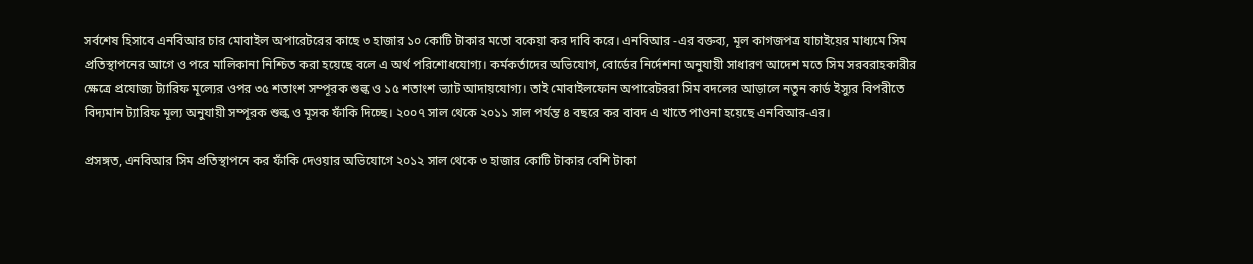সর্বশেষ হিসাবে এনবিআর চার মোবাইল অপারেটরের কাছে ৩ হাজার ১০ কোটি টাকার মতো বকেয়া কর দাবি করে। এনবিআর -এর বক্তব্য, মূল কাগজপত্র যাচাইয়ের মাধ্যমে সিম প্রতিস্থাপনের আগে ও পরে মালিকানা নিশ্চিত করা হয়েছে বলে এ অর্থ পরিশোধযোগ্য। কর্মকর্তাদের অভিযোগ, বোর্ডের নির্দেশনা অনুযায়ী সাধারণ আদেশ মতে সিম সরবরাহকারীর ক্ষেত্রে প্রযোজ্য ট্যারিফ মূল্যের ওপর ৩৫ শতাংশ সম্পূরক শুল্ক ও ১৫ শতাংশ ভ্যাট আদায়যোগ্য। তাই মোবাইলফোন অপারেটররা সিম বদলের আড়ালে নতুন কার্ড ইস্যুর বিপরীতে বিদ্যমান ট্যারিফ মূল্য অনুযায়ী সম্পূরক শুল্ক ও মূসক ফাঁকি দিচ্ছে। ২০০৭ সাল থেকে ২০১১ সাল পর্যন্ত ৪ বছরে কর বাবদ এ খাতে পাওনা হয়েছে এনবিআর-এর।

প্রসঙ্গত, এনবিআর সিম প্রতিস্থাপনে কর ফাঁকি দেওয়ার অভিযোগে ২০১২ সাল থেকে ৩ হাজার কোটি টাকার বেশি টাকা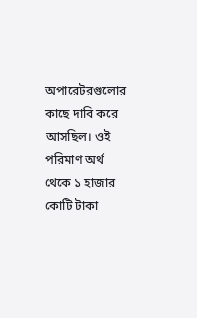অপারেটরগুলোর কাছে দাবি করে আসছিল। ওই পরিমাণ অর্থ থেকে ১ হাজার কোটি টাকা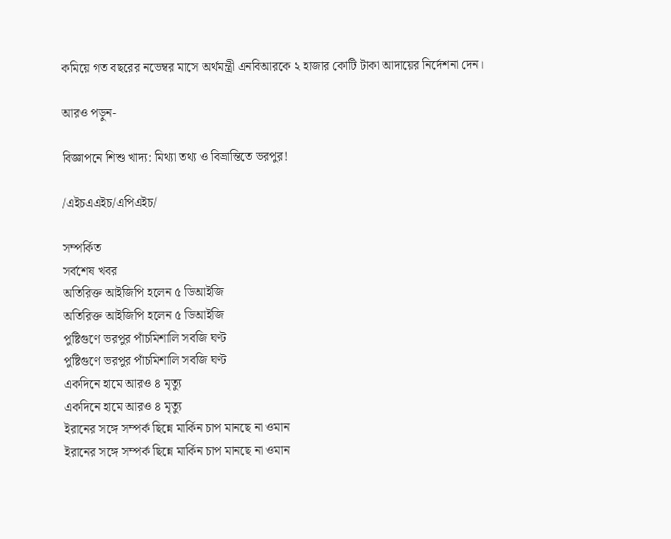কমিয়ে গত বছরের নভেম্বর মাসে অর্থমন্ত্রী এনবিআরকে ২ হাজার কোটি টাকা আদায়ের নির্দেশনা দেন।

আরও পড়ুন-

বিজ্ঞাপনে শিশু খাদ্য: মিথ্যা তথ্য ও বিভ্রান্তিতে ভরপুর!

/এইচএএইচ/এপিএইচ/

সম্পর্কিত
সর্বশেষ খবর
অতিরিক্ত আইজিপি হলেন ৫ ডিআইজি
অতিরিক্ত আইজিপি হলেন ৫ ডিআইজি
পুষ্টিগুণে ভরপুর পাঁচমিশালি সবজি ঘণ্ট
পুষ্টিগুণে ভরপুর পাঁচমিশালি সবজি ঘণ্ট
একদিনে হামে আরও ৪ মৃত্যু
একদিনে হামে আরও ৪ মৃত্যু
ইরানের সঙ্গে সম্পর্ক ছিন্নে মার্কিন চাপ মানছে না ওমান
ইরানের সঙ্গে সম্পর্ক ছিন্নে মার্কিন চাপ মানছে না ওমান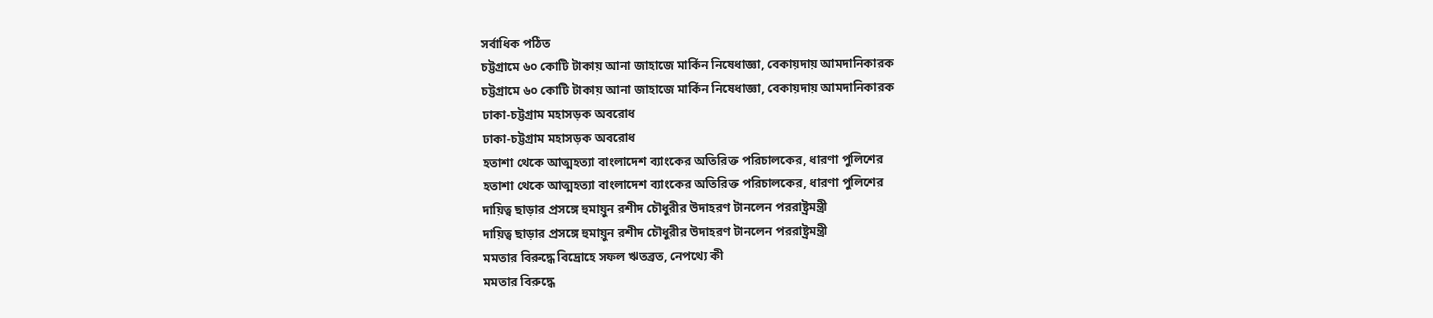সর্বাধিক পঠিত
চট্টগ্রামে ৬০ কোটি টাকায় আনা জাহাজে মার্কিন নিষেধাজ্ঞা, বেকায়দায় আমদানিকারক
চট্টগ্রামে ৬০ কোটি টাকায় আনা জাহাজে মার্কিন নিষেধাজ্ঞা, বেকায়দায় আমদানিকারক
ঢাকা-চট্টগ্রাম মহাসড়ক অবরোধ
ঢাকা-চট্টগ্রাম মহাসড়ক অবরোধ
হতাশা থেকে আত্মহত্যা বাংলাদেশ ব্যাংকের অতিরিক্ত পরিচালকের, ধারণা পুলিশের
হতাশা থেকে আত্মহত্যা বাংলাদেশ ব্যাংকের অতিরিক্ত পরিচালকের, ধারণা পুলিশের
দায়িত্ব ছাড়ার প্রসঙ্গে হুমায়ুন রশীদ চৌধুরীর উদাহরণ টানলেন পররাষ্ট্রমন্ত্রী
দায়িত্ব ছাড়ার প্রসঙ্গে হুমায়ুন রশীদ চৌধুরীর উদাহরণ টানলেন পররাষ্ট্রমন্ত্রী
মমতার বিরুদ্ধে বিদ্রোহে সফল ঋতব্রত, নেপথ্যে কী
মমতার বিরুদ্ধে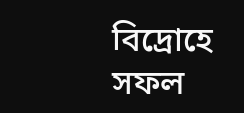বিদ্রোহে সফল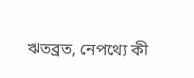ঋতব্রত, নেপথ্যে কী